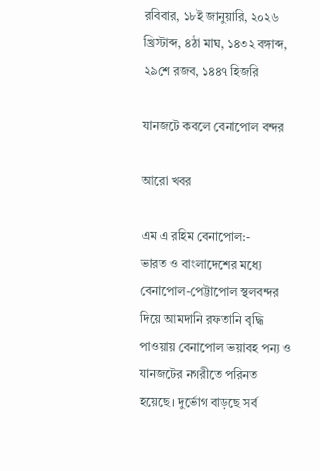রবিবার, ১৮ই জানুয়ারি, ২০২৬ খ্রিস্টাব্দ, ৪ঠা মাঘ, ১৪৩২ বঙ্গাব্দ, ২৯শে রজব, ১৪৪৭ হিজরি

যানজটে কবলে বেনাপোল বন্দর

আরো খবর

এম এ রহিম বেনাপোল:-
ভারত ও বাংলাদেশের মধ্যে বেনাপোল-পেট্টাপোল স্থলবন্দর দিয়ে আমদানি রফতানি বৃদ্ধি পাওয়ায় বেনাপোল ভয়াবহ পন্য ও যানজটের নগরীতে পরিনত হয়েছে। দুর্ভোগ বাড়ছে সর্ব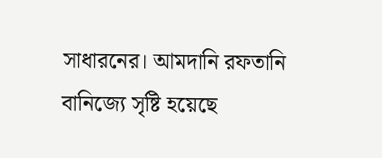সাধারনের। আমদানি রফতানি বানিজ্যে সৃষ্টি হয়েছে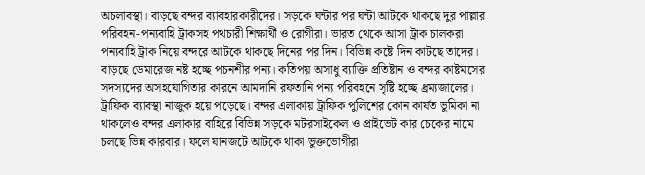অচলাবস্থা। বাড়ছে বন্দর ব্যাবহারকারীদের। সড়কে ঘন্টার পর ঘন্টা আটকে থাকছে দুর পাল্লার পরিবহন-পন্যবাহি ট্রাকসহ পথচারী শিক্ষার্থী ও রোগীরা। ভারত থেকে আসা ট্রাক চালকরা পন্যবাহি ট্রাক নিয়ে বন্দরে আটকে থাকছে দিনের পর দিন। বিভিন্ন কষ্টে দিন কাটছে তাদের। বাড়ছে ডেমারেজ নষ্ট হচ্ছে পচনশীর পন্য। কতিপয় অসাধু ব্যাক্তি প্রতিষ্টান ও বন্দর কাষ্টমসের সদস্যদের অসহযোগিতার কারনে আমদানি রফতানি পন্য পরিবহনে সৃষ্টি হচ্ছে ধ্রম্যজালের। ট্রাফিক ব্যাবস্থা নাজুক হয়ে পড়েছে। বন্দর এলাকায় ট্রাফিক পুলিশের কোন কার্যত ভুমিকা না থাকলেও বন্দর এলাকার বাহিরে বিভিন্ন সড়কে মটরসাইকেল ও প্রাইভেট কার চেকের নামে চলছে ভিন্ন কারবার। ফলে যানজটে আটকে থাকা ভুক্তভোগীরা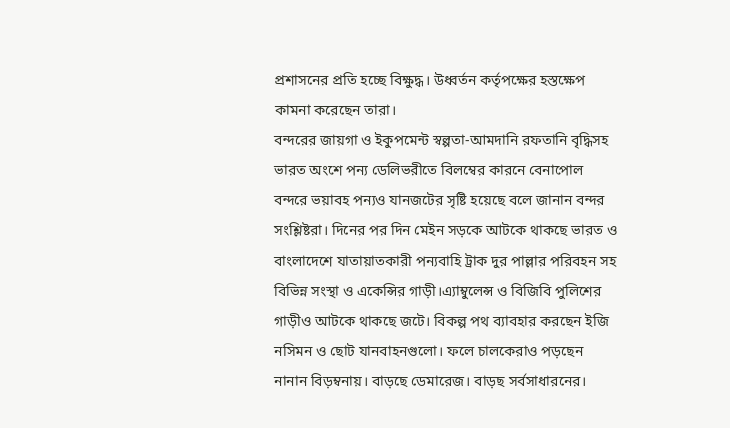প্রশাসনের প্রতি হচ্ছে বিক্ষুদ্ধ। উধ্বর্তন কর্তৃপক্ষের হস্তক্ষেপ কামনা করেছেন তারা।
বন্দরের জায়গা ও ইকুপমেন্ট স্বল্পতা-আমদানি রফতানি বৃদ্ধিসহ ভারত অংশে পন্য ডেলিভরীতে বিলম্বের কারনে বেনাপোল বন্দরে ভয়াবহ পন্যও যানজটের সৃষ্টি হয়েছে বলে জানান বন্দর সংশ্লিষ্টরা। দিনের পর দিন মেইন সড়কে আটকে থাকছে ভারত ও বাংলাদেশে যাতায়াতকারী পন্যবাহি ট্রাক দুর পাল্লার পরিবহন সহ বিভিন্ন সংস্থা ও একেন্সির গাড়ী।এ্যাম্বুলেন্স ও বিজিবি পুলিশের গাড়ীও আটকে থাকছে জটে। বিকল্প পথ ব্যাবহার করছেন ইজি নসিমন ও ছোট যানবাহনগুলো। ফলে চালকেরাও পড়ছেন নানান বিড়ম্বনায়। বাড়ছে ডেমারেজ। বাড়ছ সর্বসাধারনের।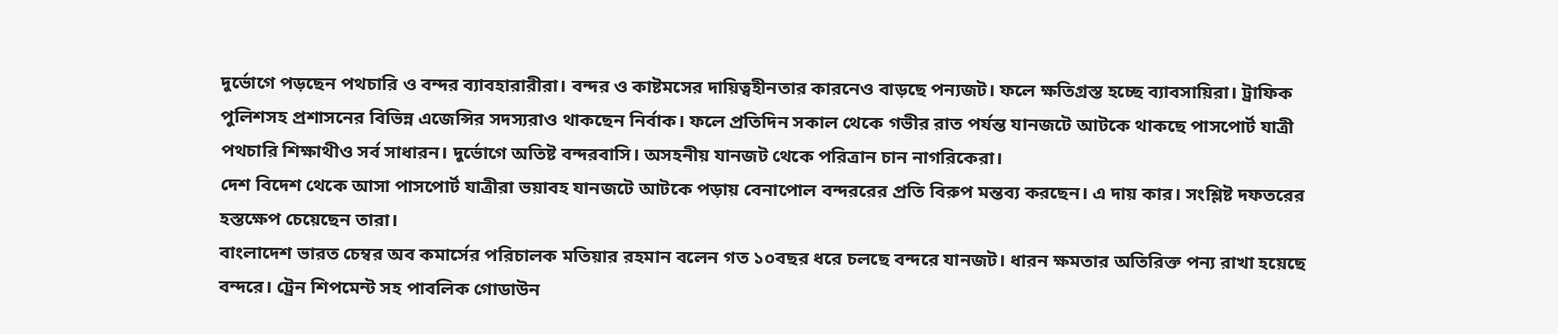দুর্ভোগে পড়ছেন পথচারি ও বন্দর ব্যাবহারারীরা। বন্দর ও কাষ্টমসের দায়িত্বহীনতার কারনেও বাড়ছে পন্যজট। ফলে ক্ষতিগ্রস্ত হচ্ছে ব্যাবসায়িরা। ট্রাফিক পুলিশসহ প্রশাসনের বিভিন্ন এজেন্সির সদস্যরাও থাকছেন নির্বাক। ফলে প্রতিদিন সকাল থেকে গভীর রাত পর্যন্ত যানজটে আটকে থাকছে পাসপোর্ট যাত্রী পথচারি শিক্ষাথীও সর্ব সাধারন। দুর্ভোগে অতিষ্ট বন্দরবাসি। অসহনীয় যানজট থেকে পরিত্রান চান নাগরিকেরা।
দেশ বিদেশ থেকে আসা পাসপোর্ট যাত্রীরা ভয়াবহ যানজটে আটকে পড়ায় বেনাপোল বন্দররের প্রতি বিরুপ মন্তব্য করছেন। এ দায় কার। সংশ্লিষ্ট দফতরের হস্তক্ষেপ চেয়েছেন তারা।
বাংলাদেশ ভারত চেম্বর অব কমার্সের পরিচালক মতিয়ার রহমান বলেন গত ১০বছর ধরে চলছে বন্দরে যানজট। ধারন ক্ষমতার অতিরিক্ত পন্য রাখা হয়েছে বন্দরে। ট্রেন শিপমেন্ট সহ পাবলিক গোডাউন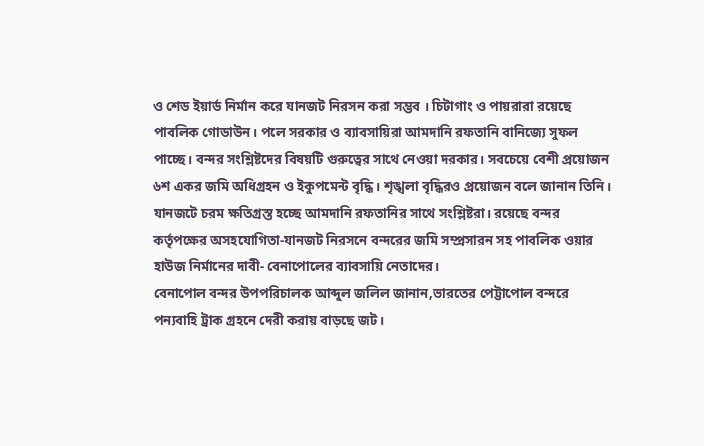ও শেড ইয়ার্ড নির্মান করে যানজট নিরসন করা সম্ভব । চিটাগাং ও পায়রারা রয়েছে পাবলিক গোডাউন। পলে সরকার ও ব্যাবসায়িরা আমদানি রফতানি বানিজ্যে সুফল পাচ্ছে। বন্দর সংশ্লিষ্টদের বিষয়টি গুরুত্বের সাথে নেওয়া দরকার। সবচেয়ে বেশী প্রয়োজন ৬শ একর জমি অধিগ্রহন ও ইকুপমেন্ট বৃদ্ধি। শৃঙ্খলা বৃদ্ধিরও প্রয়োজন বলে জানান তিনি। যানজটে চরম ক্ষতিগ্রস্ত হচ্ছে আমদানি রফতানির সাথে সংশ্লিষ্টরা। রয়েছে বন্দর কর্তৃপক্ষের অসহযোগিতা-যানজট নিরসনে বন্দরের জমি সম্প্রসারন সহ পাবলিক ওয়ার হাউজ নির্মানের দাবী- বেনাপোলের ব্যাবসায়ি নেতাদের।
বেনাপোল বন্দর উপপরিচালক আব্দুল জলিল জানান,ভারতের পেট্টাপোল বন্দরে পন্যবাহি ট্রাক গ্রহনে দেরী করায় বাড়ছে জট।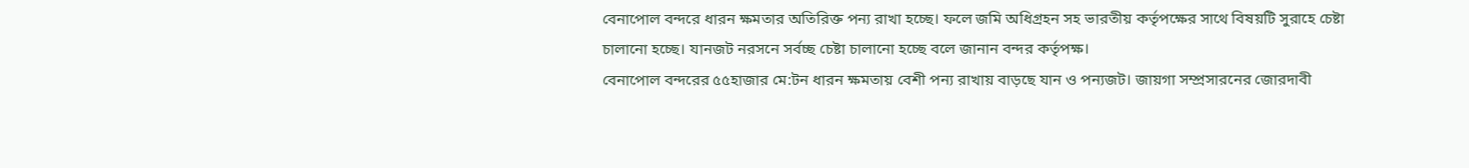বেনাপোল বন্দরে ধারন ক্ষমতার অতিরিক্ত পন্য রাখা হচ্ছে। ফলে জমি অধিগ্রহন সহ ভারতীয় কর্তৃপক্ষের সাথে বিষয়টি সুরাহে চেষ্টা চালানো হচ্ছে। যানজট নরসনে সর্বচ্ছ চেষ্টা চালানো হচ্ছে বলে জানান বন্দর কর্তৃপক্ষ।
বেনাপোল বন্দরের ৫৫হাজার মে:টন ধারন ক্ষমতায় বেশী পন্য রাখায় বাড়ছে যান ও পন্যজট। জায়গা সম্প্রসারনের জোরদাবী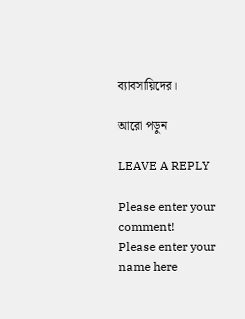ব্যাবসায়িদের।

আরো পড়ুন

LEAVE A REPLY

Please enter your comment!
Please enter your name here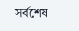সর্বশেষ